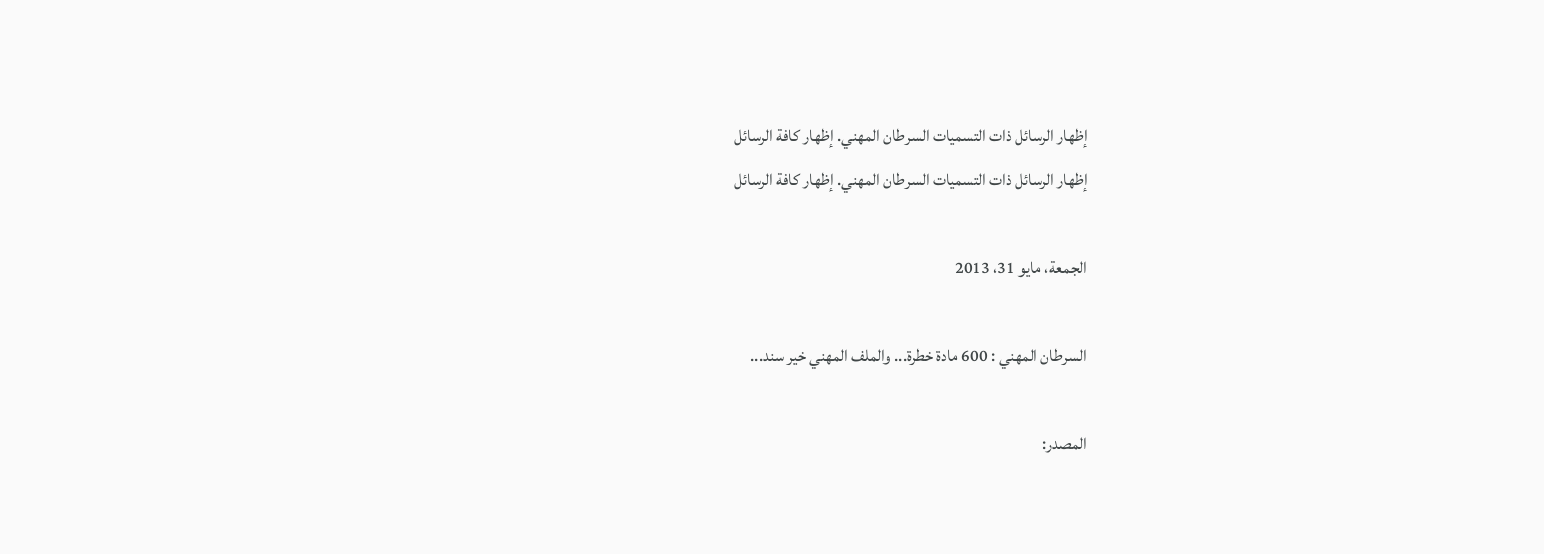إظهار الرسائل ذات التسميات السرطان المهني. إظهار كافة الرسائل
إظهار الرسائل ذات التسميات السرطان المهني. إظهار كافة الرسائل

الجمعة، مايو 31، 2013

السرطان المهني : 600 مادة خطرة... والملف المهني خير سند...

المصدر: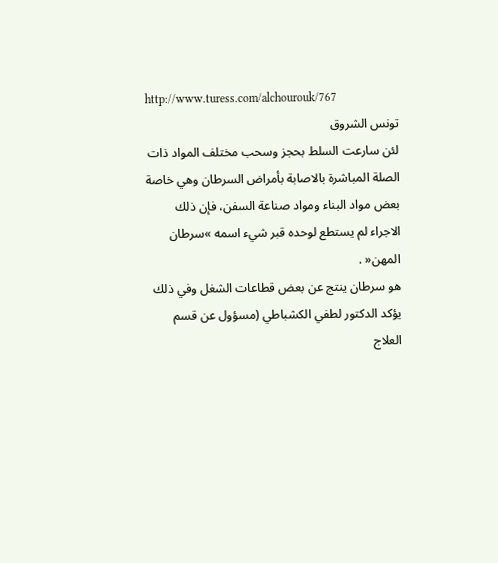http://www.turess.com/alchourouk/767
تونس الشروق
لئن سارعت السلط بحجز وسحب مختلف المواد ذات الصلة المباشرة بالاصابة بأمراض السرطان وهي خاصة بعض مواد البناء ومواد صناعة السفن، فإن ذلك الاجراء لم يستطع لوحده قبر شيء اسمه »سرطان المهن« .
هو سرطان ينتج عن بعض قطاعات الشغل وفي ذلك يؤكد الدكتور لطفي الكشباطي (مسؤول عن قسم العلاج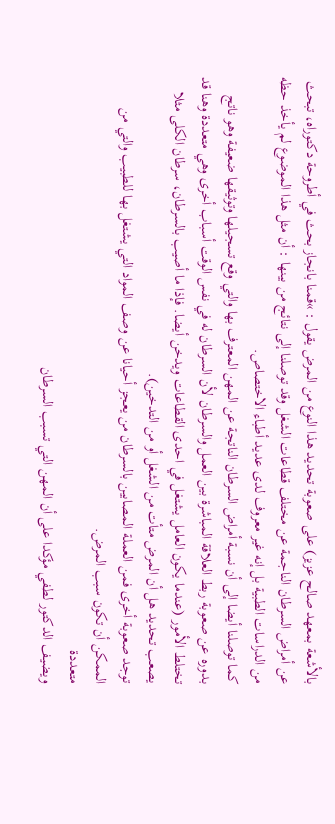بالأشعة بمعهد صالح عزيز) على صعوبة تحديد هذا النوع من المرض يقول : »قمنا بانجاز بحث في أطروحة دكتوراه، تبحث عن أمراض السرطان الناجمة عن مختلف قطاعات الشغل وقد توصلنا إلى نتائج من بينها : أن مثل هذا الموضوع لم يأخذ حظه من الدراسات الطبية بل إنه غير معروف لدى عديد أطباء الاختصاص.
كما توصلنا أيضا إلى أن نسبة أمراض السرطان الناتجة عن المهن المعترف بها والتي وقع تسجيلها وتوثيقها ضعيفة وهو ناتج بدوره عن صعوبة ربط العلاقة المباشرة بين العمل والسرطان لأن السرطان له في نفس الوقت أسباب أخرى وهي متعددة وهنا قد تختلط الأمور (عندما يكون العامل يشتغل في احدى القطاعات ويدخن أيضا. فإذا ما أصيب بالسرطان، سرطان الكلى مثلا يصعب تحديد هل أن المرض متأت من الشغل أو من التدخين).
توجد صعوبة أخرى فمن العملة المصابين بالسرطان من يعجز أحيانا عن وصف المواد التي يشتغل بها للطبيب والتي من الممكن أن تكون سبب المرض.
متعددة
ويضيف الدكتور لطفي مؤكدا على أن المهن التي تسبب السرطان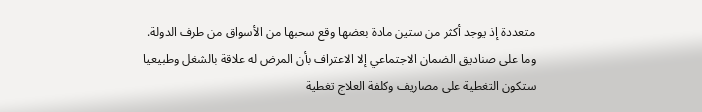متعددة إذ يوجد أكثر من ستين مادة بعضها وقع سحبها من الأسواق من طرف الدولة. وما على صناديق الضمان الاجتماعي إلا الاعتراف بأن المرض له علاقة بالشغل وطبيعيا ستكون التغطية على مصاريف وكلفة العلاج تغطية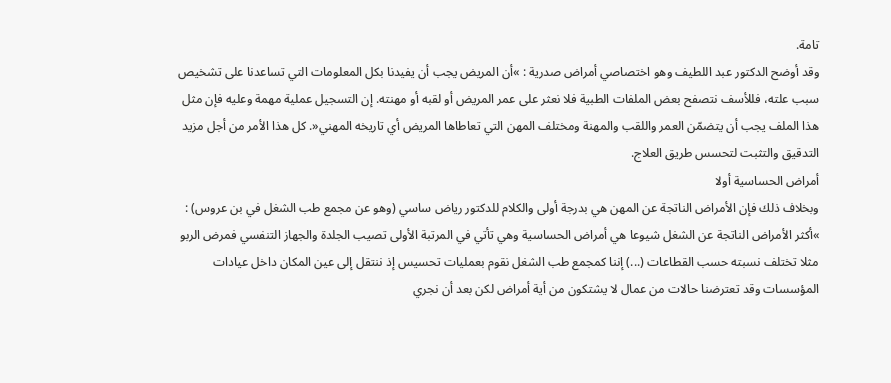تامة.
وقد أوضح الدكتور عبد اللطيف وهو اختصاصي أمراض صدرية : »أن المريض يجب أن يفيدنا بكل المعلومات التي تساعدنا على تشخيص سبب علته، فللأسف نتصفح بعض الملفات الطبية فلا نعثر على عمر المريض أو لقبه أو مهنته. إن التسجيل عملية مهمة وعليه فإن مثل هذا الملف يجب أن يتضمّن العمر واللقب والمهنة ومختلف المهن التي تعاطاها المريض أي تاريخه المهني«. كل هذا الأمر من أجل مزيد التدقيق والتثبت لتحسس طريق العلاج.
أمراض الحساسية أولا
وبخلاف ذلك فإن الأمراض الناتجة عن المهن هي بدرجة أولى والكلام للدكتور رياض ساسي (وهو عن مجمع طب الشغل في بن عروس) :
»أكثر الأمراض الناتجة عن الشغل شيوعا هي أمراض الحساسية وهي تأتي في المرتبة الأولى تصيب الجلدة والجهاز التنفسي فمرض الربو مثلا تختلف نسبته حسب القطاعات (...) إننا كمجمع طب الشغل نقوم بعمليات تحسيس إذ ننتقل إلى عين المكان داخل عيادات المؤسسات وقد تعترضنا حالات من عمال لا يشتكون من أية أمراض لكن بعد أن نجري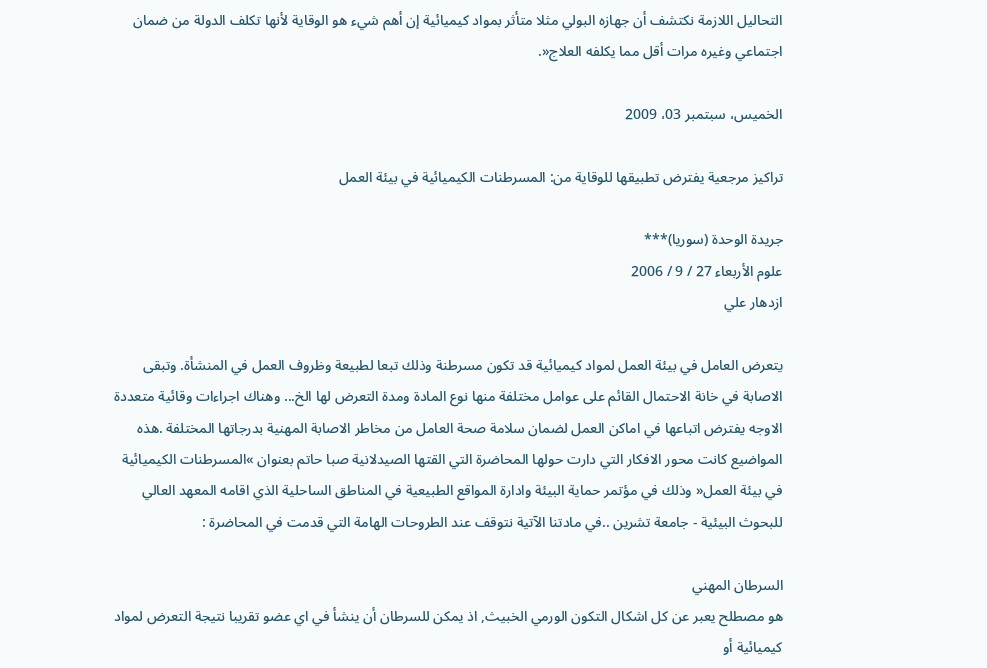التحاليل اللازمة نكتشف أن جهازه البولي مثلا متأثر بمواد كيميائية إن أهم شيء هو الوقاية لأنها تكلف الدولة من ضمان اجتماعي وغيره مرات أقل مما يكلفه العلاج«.

الخميس، سبتمبر 03، 2009

تراكيز مرجعية يفترض تطبيقها للوقاية من: المسرطنات الكيميائية في بيئة العمل

جريدة الوحدة (سوريا)***
علوم الأربعاء 27 / 9 / 2006
ازدهار علي

يتعرض العامل في بيئة العمل لمواد كيميائية قد تكون مسرطنة وذلك تبعا لطبيعة وظروف العمل في المنشأة. وتبقى الاصابة في خانة الاحتمال القائم على عوامل مختلفة منها نوع المادة ومدة التعرض لها الخ... وهناك اجراءات وقائية متعددة الاوجه يفترض اتباعها في اماكن العمل لضمان سلامة صحة العامل من مخاطر الاصابة المهنية بدرجاتها المختلفة .هذه المواضيع كانت محور الافكار التي دارت حولها المحاضرة التي القتها الصيدلانية صبا حاتم بعنوان »المسرطنات الكيميائية في بيئة العمل« وذلك في مؤتمر حماية البيئة وادارة المواقع الطبيعية في المناطق الساحلية الذي اقامه المعهد العالي للبحوث البيئية - جامعة تشرين ..في مادتنا الآتية نتوقف عند الطروحات الهامة التي قدمت في المحاضرة :

السرطان المهني
هو مصطلح يعبر عن كل اشكال التكون الورمي الخبيث, اذ يمكن للسرطان أن ينشأ في اي عضو تقريبا نتيجة التعرض لمواد كيميائية أو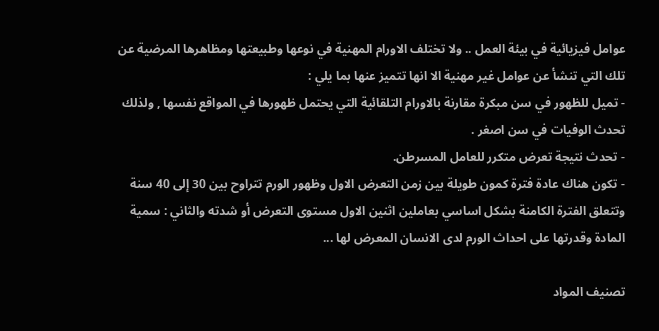عوامل فيزيائية في بيئة العمل .. ولا تختلف الاورام المهنية في نوعها وطبيعتها ومظاهرها المرضية عن تلك التي تنشأ عن عوامل غير مهنية الا انها تتميز عنها بما يلي :
- تميل للظهور في سن مبكرة مقارنة بالاورام التلقائية التي يحتمل ظهورها في المواقع نفسها , ولذلك تحدث الوفيات في سن اصغر .
- تحدث نتيجة تعرض متكرر للعامل المسرطن.
- تكون هناك عادة فترة كمون طويلة بين زمن التعرض الاول وظهور الورم تتراوح بين 30 إلى 40 سنة وتتعلق الفترة الكامنة بشكل اساسي بعاملين اثنين الاول مستوى التعرض أو شدته والثاني : سمية المادة وقدرتها على احداث الورم لدى الانسان المعرض لها ...

تصنيف المواد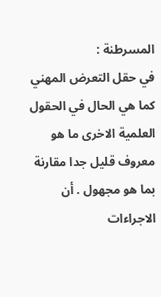المسرطنة :
في حقل التعرض المهني كما هي الحال في الحقول العلمية الاخرى ما هو معروف قليل جدا مقارنة بما هو مجهول . أن الاجراءات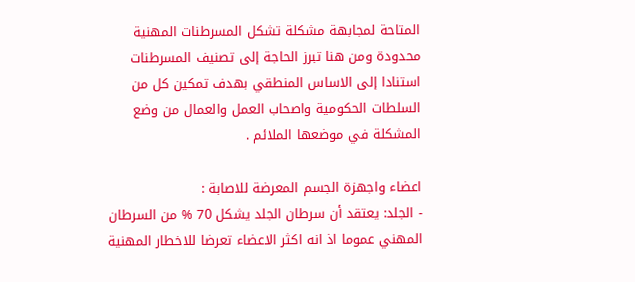المتاحة لمجابهة مشكلة تشكل المسرطنات المهنية محدودة ومن هنا تبرز الحاجة إلى تصنيف المسرطنات استنادا إلى الاساس المنطقي بهدف تمكين كل من السلطات الحكومية واصحاب العمل والعمال من وضع المشكلة في موضعها الملائم .

اعضاء واجهزة الجسم المعرضة للاصابة :
- الجلد: يعتقد أن سرطان الجلد يشكل 70 % من السرطان المهني عموما اذ انه اكثر الاعضاء تعرضا للاخطار المهنية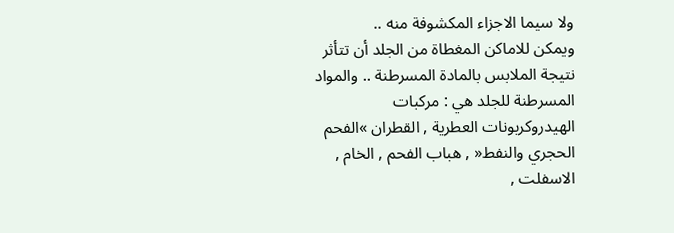ولا سيما الاجزاء المكشوفة منه ..
ويمكن للاماكن المغطاة من الجلد أن تتأثر نتيجة الملابس بالمادة المسرطنة .. والمواد المسرطنة للجلد هي : مركبات الهيدروكربونات العطرية , القطران »الفحم الحجري والنفط« , هباب الفحم , الخام , الاسفلت ,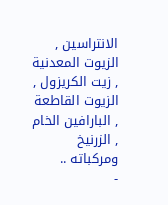الانتراسين , الزيوت المعدنية , زيت الكريزول , الزيوت القاطعة , البارافين الخام , الزرنيخ ومركباته ..
-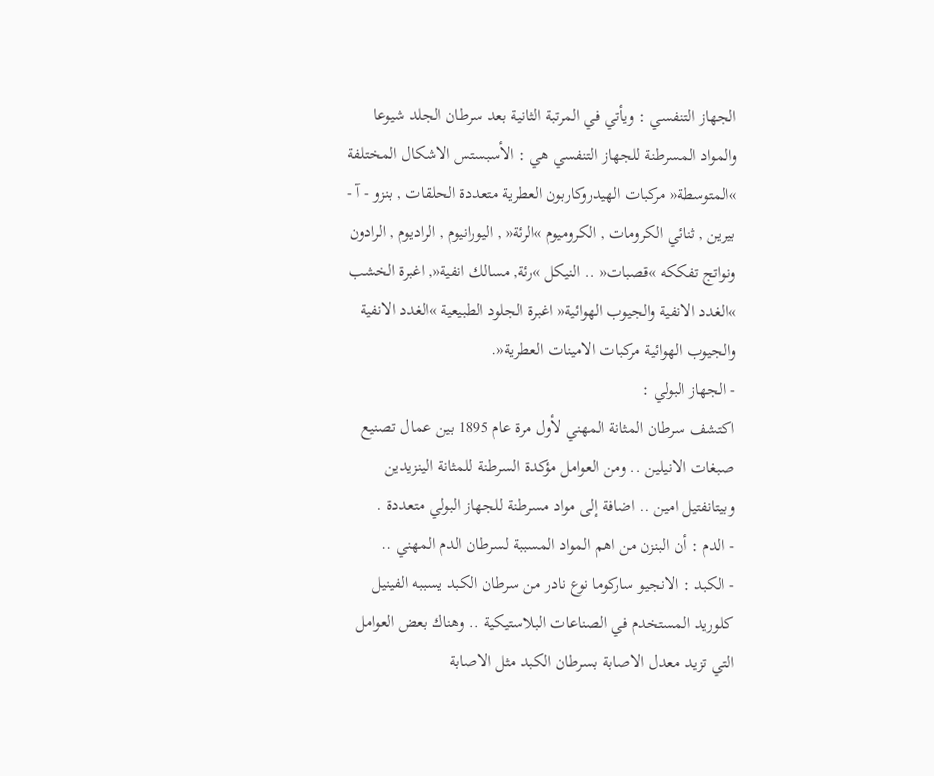الجهاز التنفسي : ويأتي في المرتبة الثانية بعد سرطان الجلد شيوعا والمواد المسرطنة للجهاز التنفسي هي : الأسبستس الاشكال المختلفة »المتوسطة« مركبات الهيدروكاربون العطرية متعددة الحلقات , بنزو - آ - بيرين , ثنائي الكرومات , الكروميوم »الرئة« , اليورانيوم , الراديوم , الرادون ونواتج تفككه »قصبات« .. النيكل »رئة, مسالك انفية«, اغبرة الخشب »الغدد الانفية والجيوب الهوائية« اغبرة الجلود الطبيعية »الغدد الانفية والجيوب الهوائية مركبات الامينات العطرية«.
- الجهاز البولي :
اكتشف سرطان المثانة المهني لأول مرة عام 1895 بين عمال تصنيع صبغات الانيلين .. ومن العوامل مؤكدة السرطنة للمثانة الينزيدين وبيتانفتيل امين .. اضافة إلى مواد مسرطنة للجهاز البولي متعددة .
- الدم : أن البنزن من اهم المواد المسببة لسرطان الدم المهني ..
- الكبد : الانجيو ساركوما نوع نادر من سرطان الكبد يسببه الفينيل كلوريد المستخدم في الصناعات البلاستيكية .. وهناك بعض العوامل التي تزيد معدل الاصابة بسرطان الكبد مثل الاصابة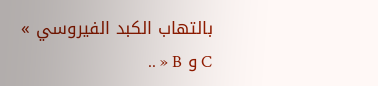بالتهاب الكبد الفيروسي » C و B « ..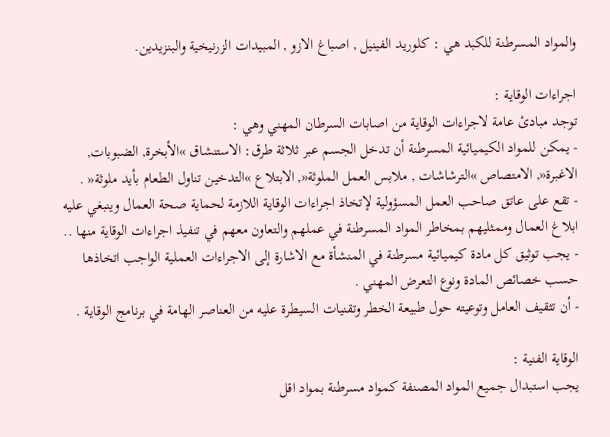والمواد المسرطنة للكبد هي : كلوريد الفينيل , اصباغ الازو , المبيدات الزرنيخية والبنزيدين.

اجراءات الوقاية :
توجد مبادئ عامة لاجراءات الوقاية من اصابات السرطان المهني وهي :
- يمكن للمواد الكيميائية المسرطنة أن تدخل الجسم عبر ثلاثة طرق: الاستنشاق »الأبخرة, الضبوبات, الاغبرة«, الامتصاص »الترشاشات , ملابس العمل الملوثة«, الابتلاع »التدخين تناول الطعام بأيد ملوثة« .
- تقع على عاتق صاحب العمل المسؤولية لإتخاذ اجراءات الوقاية اللازمة لحماية صحة العمال وينبغي عليه ابلاغ العمال وممثليهم بمخاطر المواد المسرطنة في عملهم والتعاون معهم في تنفيذ اجراءات الوقاية منها ..
- يجب توثيق كل مادة كيميائية مسرطنة في المنشأة مع الاشارة إلى الاجراءات العملية الواجب اتخاذها حسب خصائص المادة ونوع التعرض المهني .
- أن تثقيف العامل وتوعيته حول طبيعة الخطر وتقنيات السيطرة عليه من العناصر الهامة في برنامج الوقاية .

الوقاية الفنية :
يجب استبدال جميع المواد المصنفة كمواد مسرطنة بمواد اقل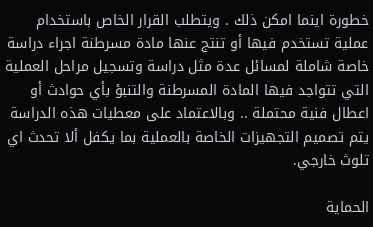خطورة اينما امكن ذلك . ويتطلب القرار الخاص باستخدام عملية تستخدم فيها أو تنتج عنها مادة مسرطنة اجراء دراسة خاصة شاملة لمسائل عدة مثل دراسة وتسجيل مراحل العملية التي تتواجد فيها المادة المسرطنة والتنبؤ بأي حوادث أو اعطال فنية محتملة .. وبالاعتماد على معطيات هذه الدراسة يتم تصميم التجهيزات الخاصة بالعملية بما يكفل ألا تحدث اي تلوث خارجي.

الحماية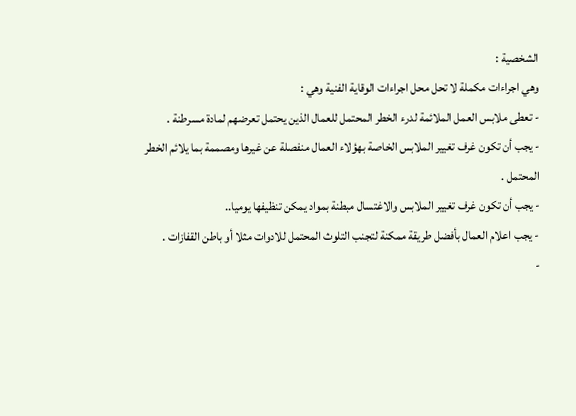الشخصية :
وهي اجراءات مكملة لا تحل محل اجراءات الوقاية الفنية وهي :
- تعطى ملابس العمل الملائمة لدرء الخطر المحتمل للعمال الذين يحتمل تعرضهم لمادة مسرطنة .
- يجب أن تكون غرف تغيير الملابس الخاصة بهؤلاء العمال منفصلة عن غيرها ومصممة بما يلائم الخطر المحتمل .
- يجب أن تكون غرف تغيير الملابس والاغتسال مبطنة بمواد يمكن تنظيفها يوميا..
- يجب اعلام العمال بأفضل طريقة ممكنة لتجنب التلوث المحتمل للادوات مثلا أو باطن القفازات .
-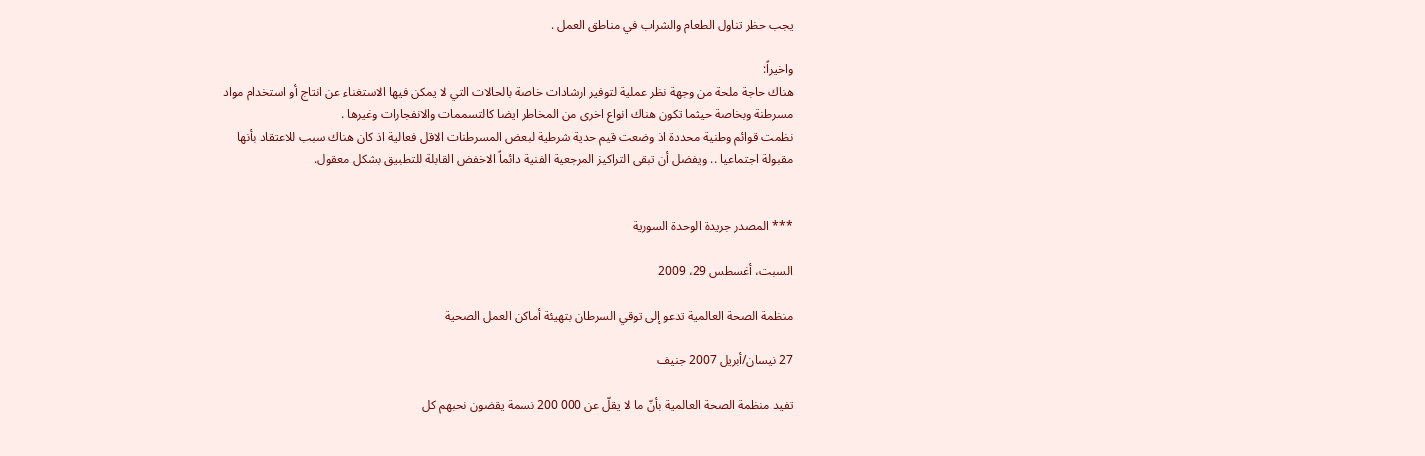يجب حظر تناول الطعام والشراب في مناطق العمل .

واخيراً:
هناك حاجة ملحة من وجهة نظر عملية لتوفير ارشادات خاصة بالحالات التي لا يمكن فيها الاستغناء عن انتاج أو استخدام مواد مسرطنة وبخاصة حيثما تكون هناك انواع اخرى من المخاطر ايضا كالتسممات والانفجارات وغيرها .
نظمت قوائم وطنية محددة اذ وضعت قيم حدية شرطية لبعض المسرطنات الاقل فعالية اذ كان هناك سبب للاعتقاد بأنها مقبولة اجتماعيا .. ويفضل أن تبقى التراكيز المرجعية الفنية دائماً الاخفض القابلة للتطبيق بشكل معقول.


*** المصدر جريدة الوحدة السورية

السبت، أغسطس 29، 2009

منظمة الصحة العالمية تدعو إلى توقي السرطان بتهيئة أماكن العمل الصحية

27 نيسان/أبريل 2007 جنيف

تفيد منظمة الصحة العالمية بأنّ ما لا يقلّ عن 000 200 نسمة يقضون نحبهم كل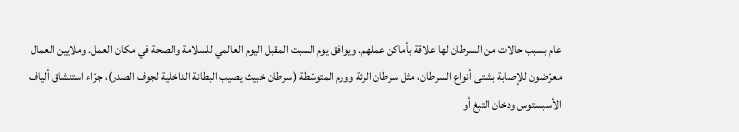عام بسبب حالات من السرطان لها علاقة بأماكن عملهم. ويوافق يوم السبت المقبل اليوم العالمي للسلامة والصحة في مكان العمل. وملايين العمال معرّضون للإصابة بشتى أنواع السرطان، مثل سرطان الرئة وورم المتوسّطة (سرطان خبيث يصيب البطانة الداخلية لجوف الصدر)، جرّاء استنشاق ألياف الأسبستوس ودخان التبغ أو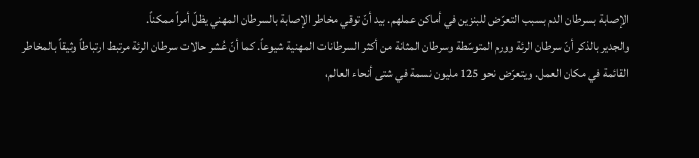الإصابة بسرطان الدم بسبب التعرّض للبنزين في أماكن عملهم. بيد أنّ توقي مخاطر الإصابة بالسرطان المهني يظلّ أمراً ممكناً.
والجدير بالذكر أنّ سرطان الرئة وورم المتوسّطة وسرطان المثانة من أكثر السرطانات المهنية شيوعاً. كما أنّ عُشر حالات سرطان الرئة مرتبط ارتباطاً وثيقاً بالمخاطر القائمة في مكان العمل. ويتعرّض نحو 125 مليون نسمة في شتى أنحاء العالم،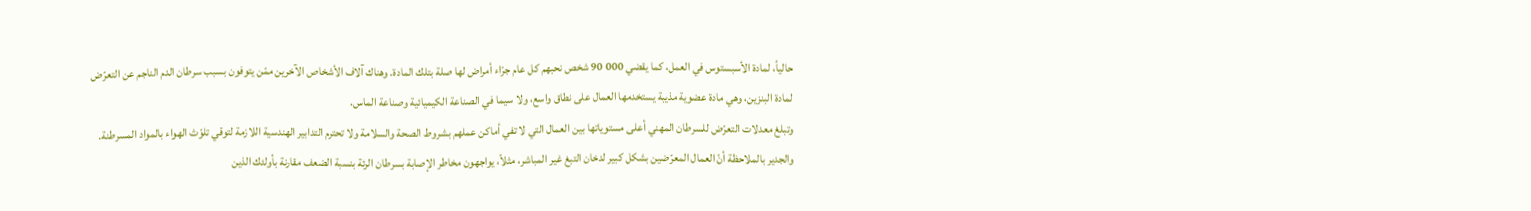حالياً، لمادة الأسبستوس في العمل، كما يقضي 000 90 شخص نحبهم كل عام جرّاء أمراض لها صلة بتلك المادة. وهناك آلاف الأشخاص الآخرين ممّن يتوفون بسبب سرطان الدم الناجم عن التعرّض لمادة البنزين، وهي مادة عضوية مذيبة يستخدمها العمال على نطاق واسع، ولا سيما في الصناعة الكيميائية وصناعة الماس.
وتبلغ معدلات التعرّض للسرطان المهني أعلى مستوياتها بين العمال التي لا تفي أماكن عملهم بشروط الصحة والسلامة ولا تحترم التدابير الهندسية اللازمة لتوقي تلوّث الهواء بالمواد المسرطنة. والجدير بالملاحظة أنّ العمال المعرّضين بشكل كبير لدخان التبغ غير المباشر، مثلاً، يواجهون مخاطر الإصابة بسرطان الرئة بنسبة الضعف مقارنة بأولئك الذين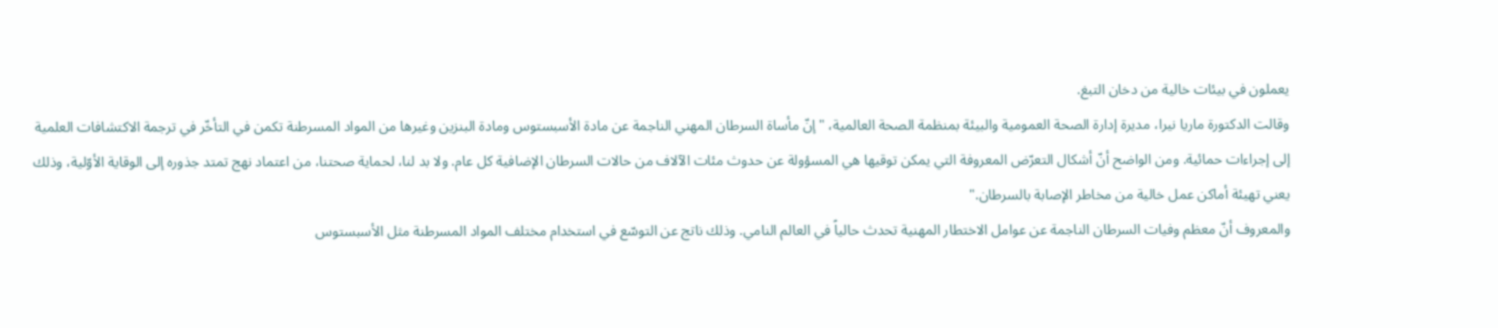يعملون في بيئات خالية من دخان التبغ.
وقالت الدكتورة ماريا نيرا، مديرة إدارة الصحة العمومية والبيئة بمنظمة الصحة العالمية، "إنّ مأساة السرطان المهني الناجمة عن مادة الأسبستوس ومادة البنزين وغيرها من المواد المسرطنة تكمن في التأخّر في ترجمة الاكتشافات العلمية إلى إجراءات حمائية. ومن الواضح أنّ أشكال التعرّض المعروفة التي يمكن توقيها هي المسؤولة عن حدوث مئات الآلاف من حالات السرطان الإضافية كل عام. ولا بد لنا، لحماية صحتنا، من اعتماد نهج تمتد جذوره إلى الوقاية الأوّلية، وذلك يعني تهيئة أماكن عمل خالية من مخاطر الإصابة بالسرطان."
والمعروف أنّ معظم وفيات السرطان الناجمة عن عوامل الاختطار المهنية تحدث حالياً في العالم النامي. وذلك ناتج عن التوسّع في استخدام مختلف المواد المسرطنة مثل الأسبستوس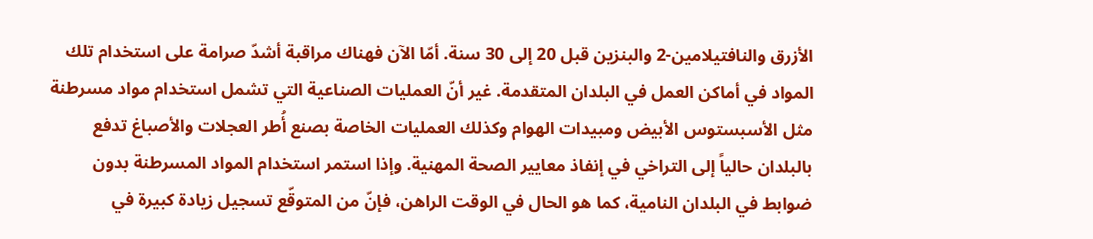الأزرق والنافتيلامين-2 والبنزين قبل 20 إلى 30 سنة. أمّا الآن فهناك مراقبة أشدّ صرامة على استخدام تلك المواد في أماكن العمل في البلدان المتقدمة. غير أنّ العمليات الصناعية التي تشمل استخدام مواد مسرطنة مثل الأسبستوس الأبيض ومبيدات الهوام وكذلك العمليات الخاصة بصنع أُطر العجلات والأصباغ تدفع بالبلدان حالياً إلى التراخي في إنفاذ معايير الصحة المهنية. وإذا استمر استخدام المواد المسرطنة بدون ضوابط في البلدان النامية، كما هو الحال في الوقت الراهن، فإنّ من المتوقّع تسجيل زيادة كبيرة في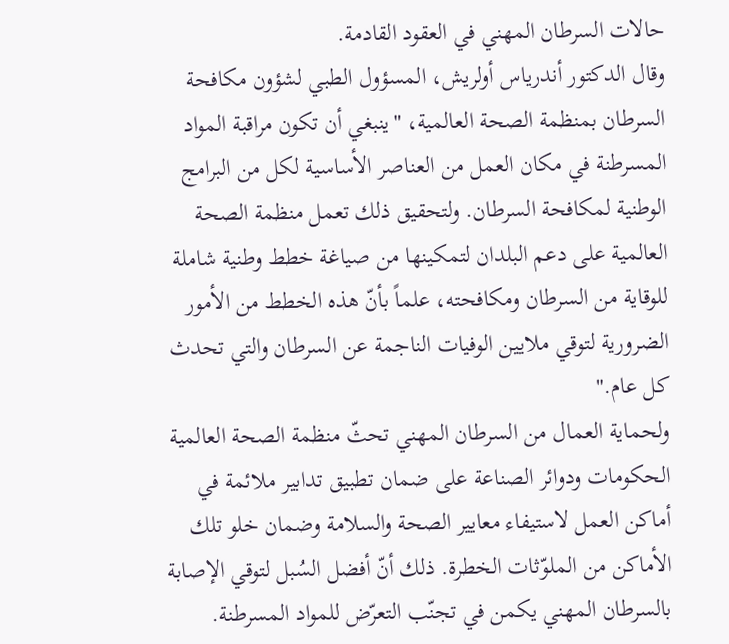حالات السرطان المهني في العقود القادمة.
وقال الدكتور أندرياس أولريش، المسؤول الطبي لشؤون مكافحة السرطان بمنظمة الصحة العالمية، "ينبغي أن تكون مراقبة المواد المسرطنة في مكان العمل من العناصر الأساسية لكل من البرامج الوطنية لمكافحة السرطان. ولتحقيق ذلك تعمل منظمة الصحة العالمية على دعم البلدان لتمكينها من صياغة خطط وطنية شاملة للوقاية من السرطان ومكافحته، علماً بأنّ هذه الخطط من الأمور الضرورية لتوقي ملايين الوفيات الناجمة عن السرطان والتي تحدث كل عام."
ولحماية العمال من السرطان المهني تحثّ منظمة الصحة العالمية الحكومات ودوائر الصناعة على ضمان تطبيق تدابير ملائمة في أماكن العمل لاستيفاء معايير الصحة والسلامة وضمان خلو تلك الأماكن من الملوّثات الخطرة. ذلك أنّ أفضل السُبل لتوقي الإصابة بالسرطان المهني يكمن في تجنّب التعرّض للمواد المسرطنة.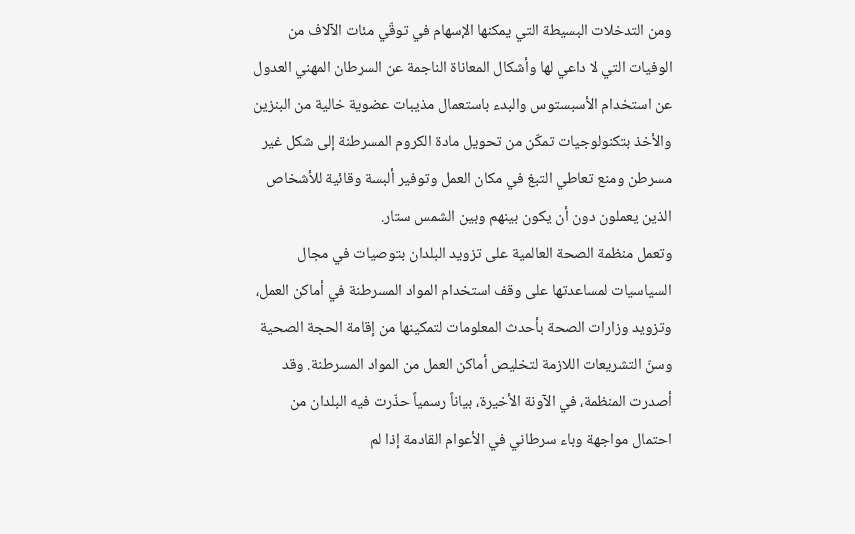ومن التدخلات البسيطة التي يمكنها الإسهام في توقّي مئات الآلاف من الوفيات التي لا داعي لها وأشكال المعاناة الناجمة عن السرطان المهني العدول عن استخدام الأسبستوس والبدء باستعمال مذيبات عضوية خالية من البنزين والأخذ بتكنولوجيات تمكّن من تحويل مادة الكروم المسرطنة إلى شكل غير مسرطن ومنع تعاطي التبغ في مكان العمل وتوفير ألبسة وقائية للأشخاص الذين يعملون دون أن يكون بينهم وبين الشمس ستار.
وتعمل منظمة الصحة العالمية على تزويد البلدان بتوصيات في مجال السياسيات لمساعدتها على وقف استخدام المواد المسرطنة في أماكن العمل، وتزويد وزارات الصحة بأحدث المعلومات لتمكينها من إقامة الحجة الصحية وسنّ التشريعات اللازمة لتخليص أماكن العمل من المواد المسرطنة. وقد أصدرت المنظمة، في الآونة الأخيرة، بياناً رسمياً حذّرت فيه البلدان من احتمال مواجهة وباء سرطاني في الأعوام القادمة إذا لم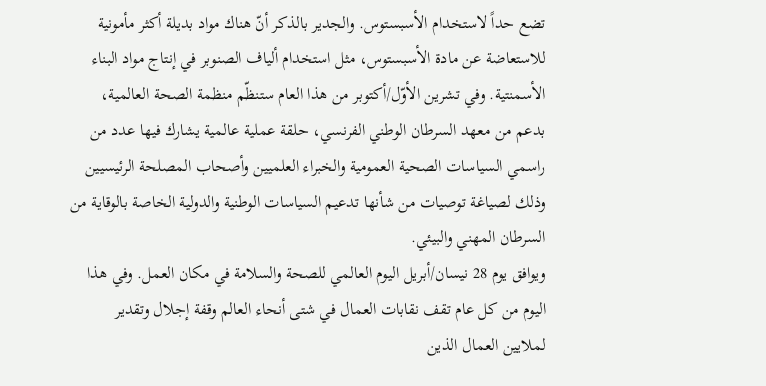تضع حداً لاستخدام الأسبستوس. والجدير بالذكر أنّ هناك مواد بديلة أكثر مأمونية للاستعاضة عن مادة الأسبستوس، مثل استخدام ألياف الصنوبر في إنتاج مواد البناء الأسمنتية. وفي تشرين الأوّل/أكتوبر من هذا العام ستنظّم منظمة الصحة العالمية، بدعم من معهد السرطان الوطني الفرنسي، حلقة عملية عالمية يشارك فيها عدد من راسمي السياسات الصحية العمومية والخبراء العلميين وأصحاب المصلحة الرئيسيين وذلك لصياغة توصيات من شأنها تدعيم السياسات الوطنية والدولية الخاصة بالوقاية من السرطان المهني والبيئي.
ويوافق يوم 28 نيسان/أبريل اليوم العالمي للصحة والسلامة في مكان العمل. وفي هذا اليوم من كل عام تقف نقابات العمال في شتى أنحاء العالم وقفة إجلال وتقدير لملايين العمال الذين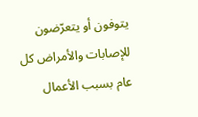يتوفون أو يتعرّضون للإصابات والأمراض كل عام بسبب الأعمال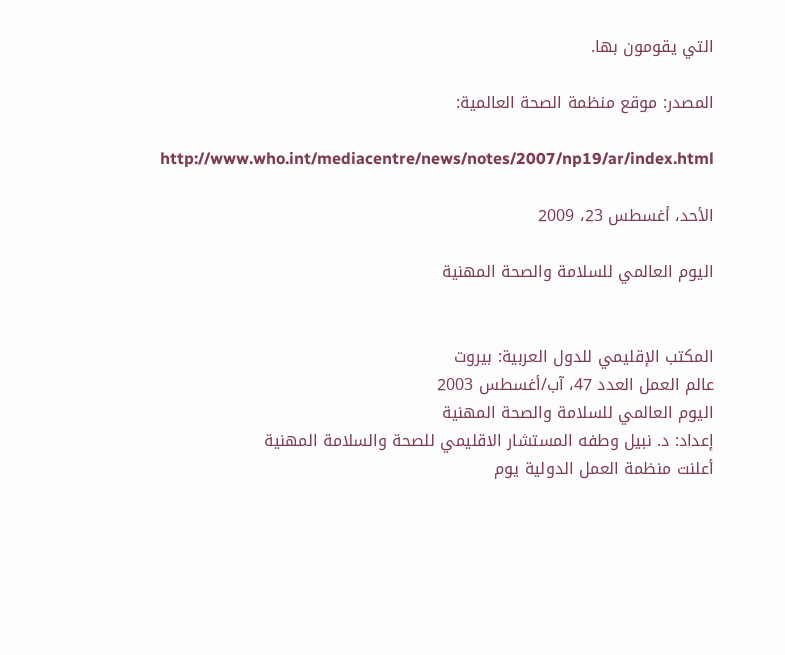التي يقومون بها.

المصدر: موقع منظمة الصحة العالمية:

http://www.who.int/mediacentre/news/notes/2007/np19/ar/index.html

الأحد، أغسطس 23، 2009

اليوم العالمي للسلامة والصحة المهنية


المكتب الإقليمي للدول العربية: بيروت
عالم العمل العدد 47، آب/أغسطس 2003
اليوم العالمي للسلامة والصحة المهنية
إعداد: د. نبيل وطفه المستشار الاقليمي للصحة والسلامة المهنية
أعلنت منظمة العمل الدولية يوم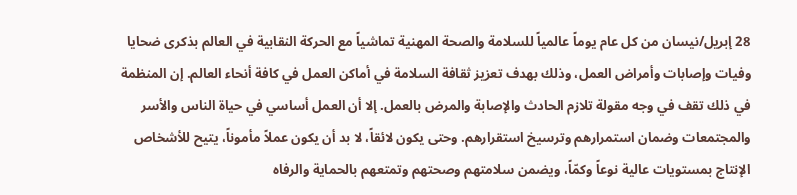28 إبريل/نيسان من كل عام يوماً عالمياً للسلامة والصحة المهنية تماشياً مع الحركة النقابية في العالم بذكرى ضحايا وفيات وإصابات وأمراض العمل، وذلك بهدف تعزيز ثقافة السلامة في أماكن العمل في كافة أنحاء العالم. إن المنظمة في ذلك تقف في وجه مقولة تلازم الحادث والإصابة والمرض بالعمل. إلا أن العمل أساسي في حياة الناس والأسر والمجتمعات وضمان استمرارهم وترسيخ استقرارهم. وحتى يكون لائقاً، لا بد أن يكون عملاً مأموناً، يتيح للأشخاص الإنتاج بمستويات عالية نوعاً وكمّاً، ويضمن سلامتهم وصحتهم وتمتعهم بالحماية والرفاه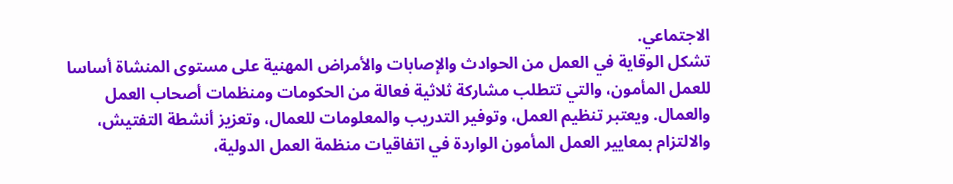الاجتماعي.
تشكل الوقاية في العمل من الحوادث والإصابات والأمراض المهنية على مستوى المنشاة أساسا للعمل المأمون، والتي تتطلب مشاركة ثلاثية فعالة من الحكومات ومنظمات أصحاب العمل والعمال. ويعتبر تنظيم العمل، وتوفير التدريب والمعلومات للعمال، وتعزيز أنشطة التفتيش، والالتزام بمعايير العمل المأمون الواردة في اتفاقيات منظمة العمل الدولية،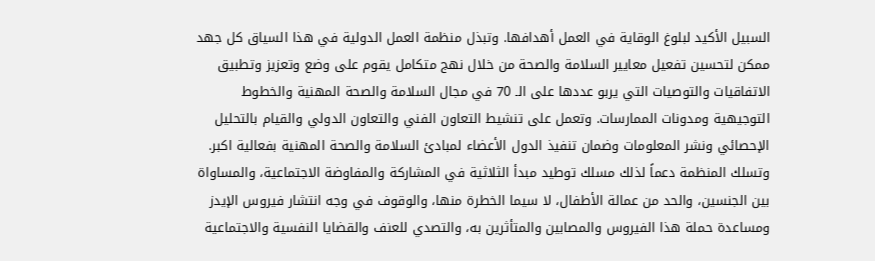السبيل الأكيد لبلوغ الوقاية في العمل أهدافها. وتبذل منظمة العمل الدولية في هذا السياق كل جهد ممكن لتحسين تفعيل معايير السلامة والصحة من خلال نهج متكامل يقوم على وضع وتعزيز وتطبيق الاتفاقيات والتوصيات التي يربو عددها على الـ 70 في مجال السلامة والصحة المهنية والخطوط التوجيهية ومدونات الممارسات. وتعمل على تنشيط التعاون الفني والتعاون الدولي والقيام بالتحليل الإحصائي ونشر المعلومات وضمان تنفيذ الدول الأعضاء لمبادئ السلامة والصحة المهنية بفعالية اكبر. وتسلك المنظمة دعماً لذلك مسلك توطيد مبدأ الثلاثية في المشاركة والمفاوضة الاجتماعية، والمساواة بين الجنسين، والحد من عمالة الأطفال، لا سيما الخطرة منها، والوقوف في وجه انتشار فيروس الإيدز ومساعدة حملة هذا الفيروس والمصابين والمتأثرين به، والتصدي للعنف والقضايا النفسية والاجتماعية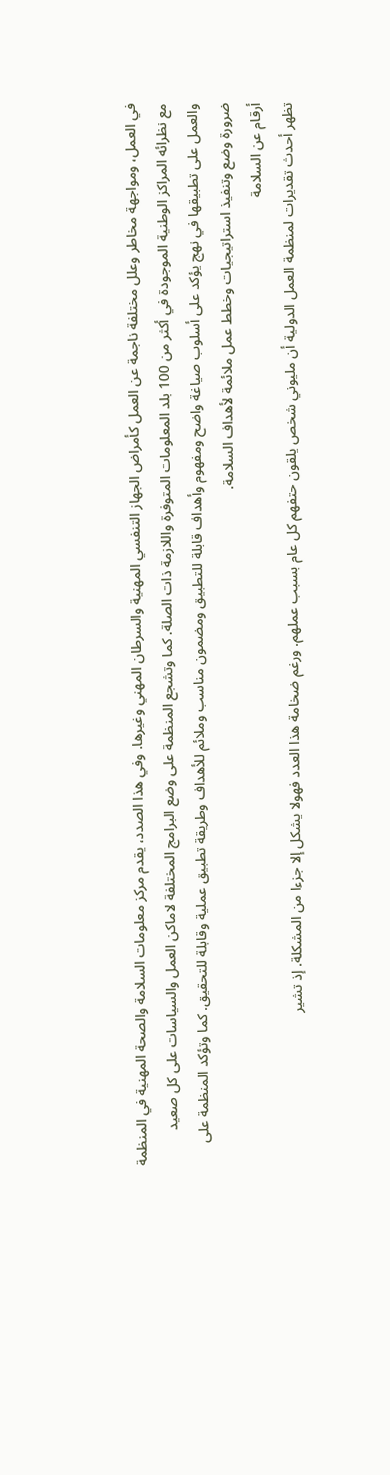في العمل، ومواجهة مخاطر وعلل مختلفة ناجمة عن العمل كأمراض الجهاز التنفسي المهنية والسرطان المهني وغيرها. وفي هذا الصدد، يقدم مركز معلومات السلامة والصحة المهنية في المنظمة مع نظرائه المراكز الوطنية الموجودة في أكثر من 100 بلد المعلومات المتوفرة واللازمة ذات الصلة. كما وتشجع المنظمة على وضع البرامج المختلفة لاماكن العمل والسياسات على كل صعيد والعمل على تطبيقها في نهج يؤكد على أسلوب صياغة واضح ومفهوم وأهداف قابلة للتطبيق ومضمون مناسب وملائم للأهداف وطريقة تطبيق عملية وقابلة للتحقيق. كما وتؤكد المنظمة على ضرورة وضع وتنفيذ استراتيجيات وخطط عمل ملائمة لأهداف السلامة.
أرقام عن السلامة
تظهر أحدث تقديرات لمنظمة العمل الدولية أن مليوني شخص يلقون حتفهم كل عام بسبب عملهم. ورغم ضخامة هذا العدد فهولا يشكل إلا جزءا من المشكلة. إذ تشير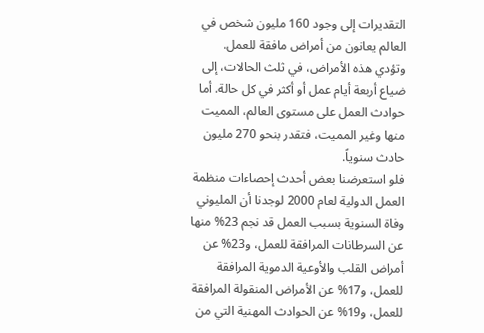التقديرات إلى وجود 160 مليون شخص في العالم يعانون من أمراض مافقة للعمل. وتؤدي هذه الأمراض، في ثلث الحالات، إلى ضياع أربعة أيام عمل أو أكثر في كل حالة. أما حوادث العمل على مستوى العالم، المميت منها وغير المميت، فتقدر بنحو 270 مليون حادث سنوياً.
فلو استعرضنا بعض أحدث إحصاءات منظمة العمل الدولية لعام 2000 لوجدنا أن المليوني وفاة السنوية بسبب العمل قد نجم 23% منها عن السرطانات المرافقة للعمل، و23% عن أمراض القلب والأوعية الدموية المرافقة للعمل، و17% عن الأمراض المنقولة المرافقة للعمل، و19% عن الحوادث المهنية التي من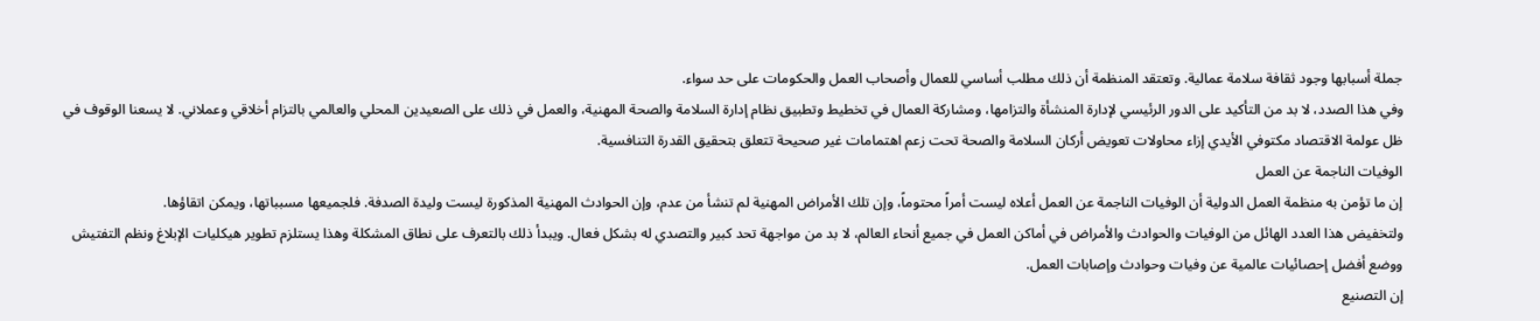جملة أسبابها وجود ثقافة سلامة عمالية. وتعتقد المنظمة أن ذلك مطلب أساسي للعمال وأصحاب العمل والحكومات على حد سواء.
وفي هذا الصدد، لا بد من التأكيد على الدور الرئيسي لإدارة المنشأة والتزامها، ومشاركة العمال في تخطيط وتطبيق نظام إدارة السلامة والصحة المهنية، والعمل في ذلك على الصعيدين المحلي والعالمي بالتزام أخلاقي وعملاني. لا يسعنا الوقوف في ظل عولمة الاقتصاد مكتوفي الأيدي إزاء محاولات تعويض أركان السلامة والصحة تحت زعم اهتمامات غير صحيحة تتعلق بتحقيق القدرة التنافسية.
الوفيات الناجمة عن العمل
إن ما تؤمن به منظمة العمل الدولية أن الوفيات الناجمة عن العمل أعلاه ليست أمراً محتوماً، وإن تلك الأمراض المهنية لم تنشأ من عدم، وإن الحوادث المهنية المذكورة ليست وليدة الصدفة. فلجميعها مسبباتها، ويمكن اتقاؤها.
ولتخفيض هذا العدد الهائل من الوفيات والحوادث والأمراض في أماكن العمل في جميع أنحاء العالم، لا بد من مواجهة تحد كبير والتصدي له بشكل فعال. ويبدأ ذلك بالتعرف على نطاق المشكلة وهذا يستلزم تطوير هيكليات الإبلاغ ونظم التفتيش ووضع أفضل إحصائيات عالمية عن وفيات وحوادث وإصابات العمل.
إن التصنيع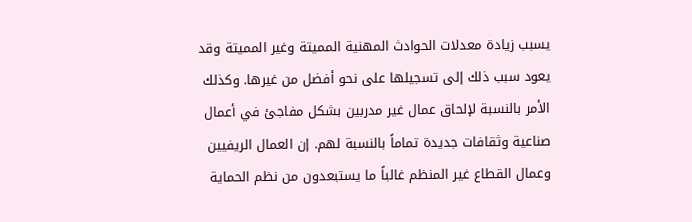يسبب زيادة معدلات الحوادث المهنية المميتة وغير المميتة وقد يعود سبب ذلك إلى تسجيلها على نحو أفضل من غيرها. وكذلك الأمر بالنسبة لإلحاق عمال غير مدربين بشكل مفاجئ في أعمال صناعية وثقافات جديدة تماماً بالنسبة لهم. إن العمال الريفيين وعمال القطاع غير المنظم غالباً ما يستبعدون من نظم الحماية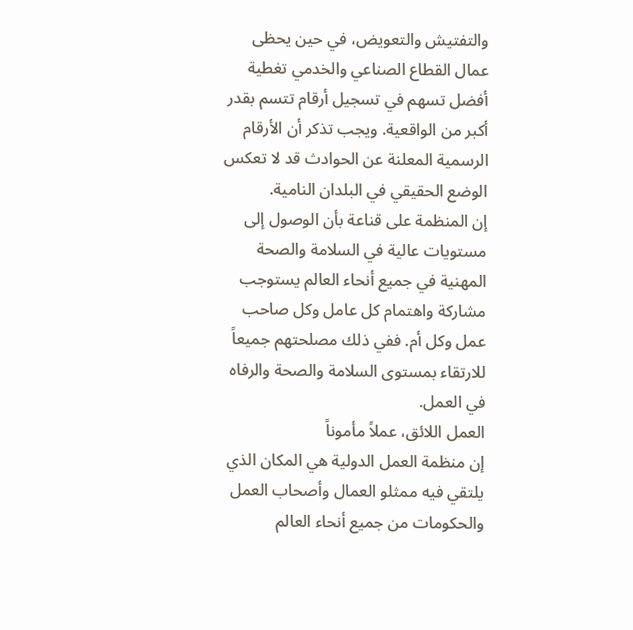والتفتيش والتعويض، في حين يحظى عمال القطاع الصناعي والخدمي تغطية أفضل تسهم في تسجيل أرقام تتسم بقدر أكبر من الواقعية. ويجب تذكر أن الأرقام الرسمية المعلنة عن الحوادث قد لا تعكس الوضع الحقيقي في البلدان النامية.
إن المنظمة على قناعة بأن الوصول إلى مستويات عالية في السلامة والصحة المهنية في جميع أنحاء العالم يستوجب مشاركة واهتمام كل عامل وكل صاحب عمل وكل أم. ففي ذلك مصلحتهم جميعاً للارتقاء بمستوى السلامة والصحة والرفاه في العمل.
العمل اللائق، عملاً مأموناً
إن منظمة العمل الدولية هي المكان الذي يلتقي فيه ممثلو العمال وأصحاب العمل والحكومات من جميع أنحاء العالم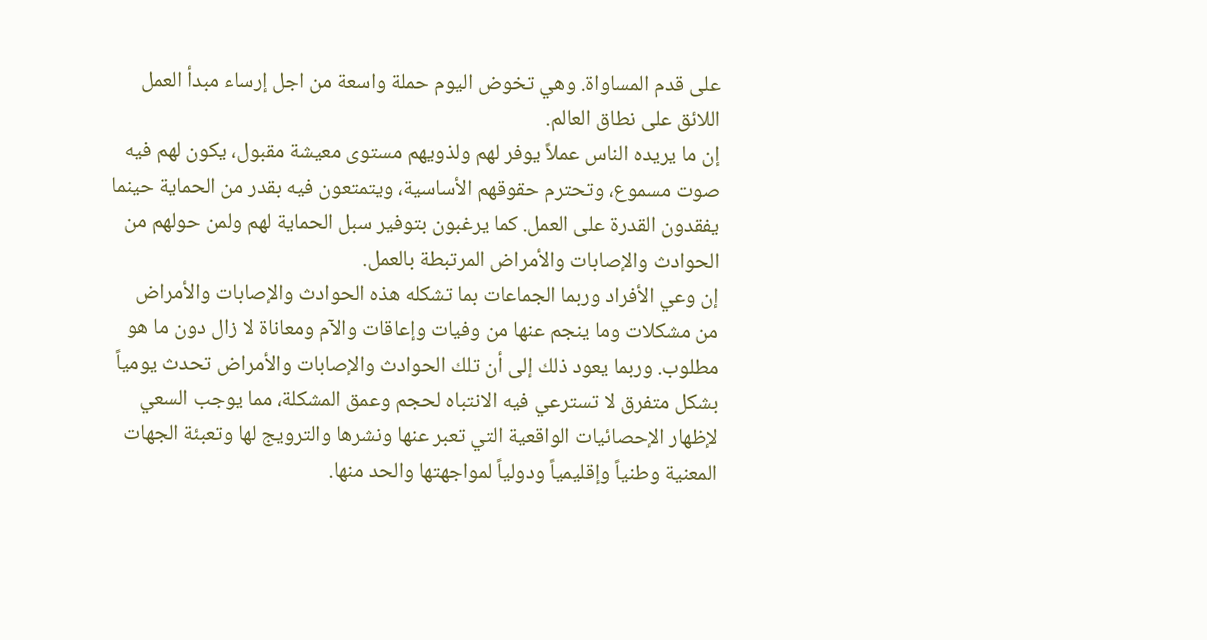على قدم المساواة. وهي تخوض اليوم حملة واسعة من اجل إرساء مبدأ العمل اللائق على نطاق العالم.
إن ما يريده الناس عملاً يوفر لهم ولذويهم مستوى معيشة مقبول، يكون لهم فيه صوت مسموع، وتحترم حقوقهم الأساسية، ويتمتعون فيه بقدر من الحماية حينما يفقدون القدرة على العمل. كما يرغبون بتوفير سبل الحماية لهم ولمن حولهم من الحوادث والإصابات والأمراض المرتبطة بالعمل.
إن وعي الأفراد وربما الجماعات بما تشكله هذه الحوادث والإصابات والأمراض من مشكلات وما ينجم عنها من وفيات وإعاقات والآم ومعاناة لا زال دون ما هو مطلوب. وربما يعود ذلك إلى أن تلك الحوادث والإصابات والأمراض تحدث يومياً بشكل متفرق لا تسترعي فيه الانتباه لحجم وعمق المشكلة، مما يوجب السعي لإظهار الإحصائيات الواقعية التي تعبر عنها ونشرها والترويج لها وتعبئة الجهات المعنية وطنياً وإقليمياً ودولياً لمواجهتها والحد منها.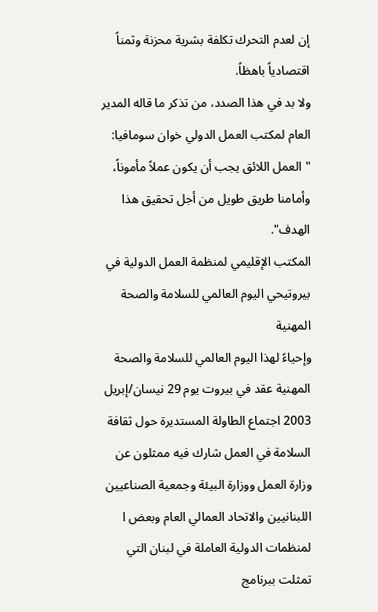إن لعدم التحرك تكلفة بشرية محزنة وثمناً اقتصادياً باهظاً.
ولا بد في هذا الصدد، من تذكر ما قاله المدير العام لمكتب العمل الدولي خوان سومافيا: "العمل اللائق يجب أن يكون عملاً مأموناً، وأمامنا طريق طويل من أجل تحقيق هذا الهدف".
المكتب الإقليمي لمنظمة العمل الدولية في بيروتيحي اليوم العالمي للسلامة والصحة المهنية
وإحياءً لهذا اليوم العالمي للسلامة والصحة المهنية عقد في بيروت يوم 29 نيسان/إبريل 2003 اجتماع الطاولة المستديرة حول ثقافة السلامة في العمل شارك فيه ممثلون عن وزارة العمل ووزارة البيئة وجمعية الصناعيين اللبنانيين والاتحاد العمالي العام وبعض ا لمنظمات الدولية العاملة في لبنان التي تمثلت ببرنامج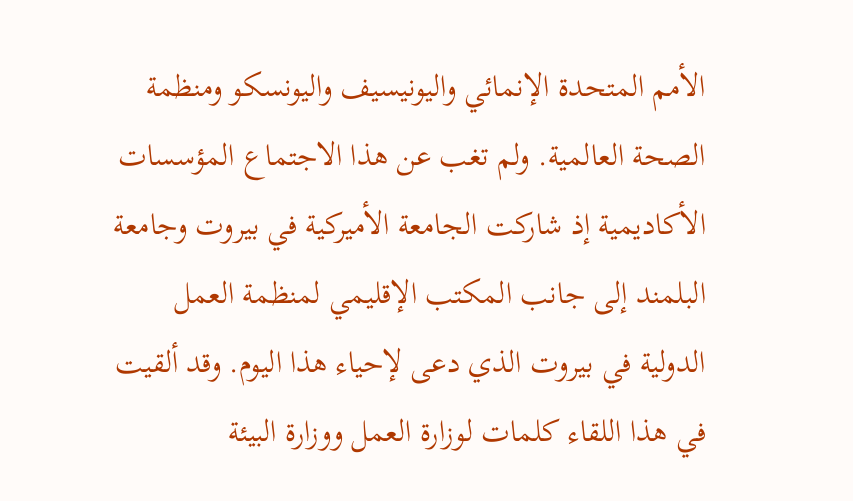الأمم المتحدة الإنمائي واليونيسيف واليونسكو ومنظمة الصحة العالمية. ولم تغب عن هذا الاجتماع المؤسسات الأكاديمية إذ شاركت الجامعة الأميركية في بيروت وجامعة البلمند إلى جانب المكتب الإقليمي لمنظمة العمل الدولية في بيروت الذي دعى لإحياء هذا اليوم. وقد ألقيت في هذا اللقاء كلمات لوزارة العمل ووزارة البيئة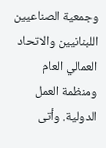وجمعية الصناعيين اللبنانيين والاتحاد العمالي العام ومنظمة العمل الدولية. وأتى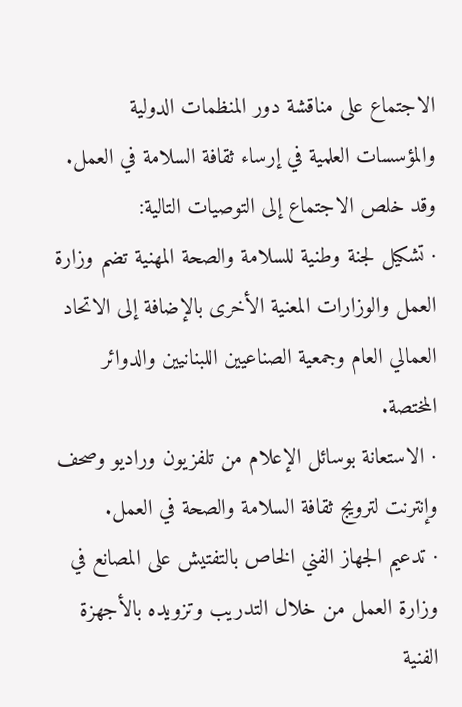الاجتماع على مناقشة دور المنظمات الدولية والمؤسسات العلمية في إرساء ثقافة السلامة في العمل. وقد خلص الاجتماع إلى التوصيات التالية:
· تشكيل لجنة وطنية للسلامة والصحة المهنية تضم وزارة العمل والوزارات المعنية الأخرى بالإضافة إلى الاتحاد العمالي العام وجمعية الصناعيين اللبنانيين والدوائر المختصة.
· الاستعانة بوسائل الإعلام من تلفزيون وراديو وصحف وإنترنت لترويج ثقافة السلامة والصحة في العمل.
· تدعيم الجهاز الفني الخاص بالتفتيش على المصانع في وزارة العمل من خلال التدريب وتزويده بالأجهزة الفنية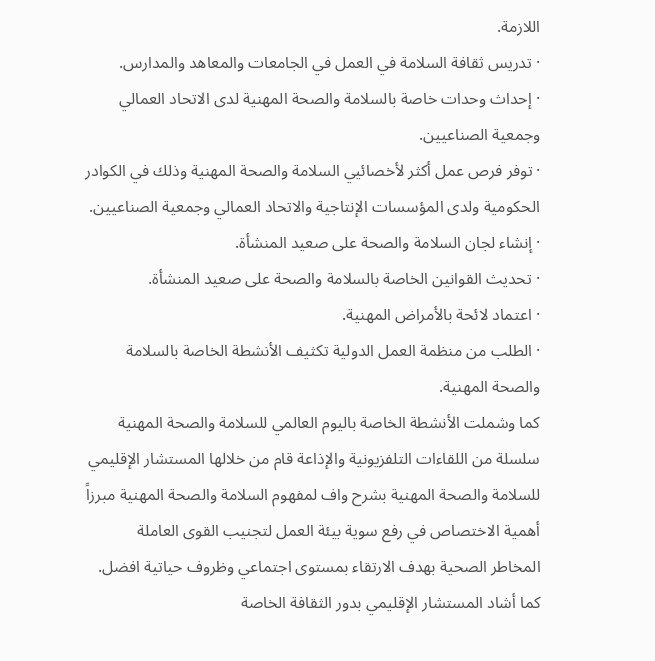اللازمة.
· تدريس ثقافة السلامة في العمل في الجامعات والمعاهد والمدارس.
· إحداث وحدات خاصة بالسلامة والصحة المهنية لدى الاتحاد العمالي وجمعية الصناعيين.
· توفر فرص عمل أكثر لأخصائيي السلامة والصحة المهنية وذلك في الكوادر الحكومية ولدى المؤسسات الإنتاجية والاتحاد العمالي وجمعية الصناعيين.
· إنشاء لجان السلامة والصحة على صعيد المنشأة.
· تحديث القوانين الخاصة بالسلامة والصحة على صعيد المنشأة.
· اعتماد لائحة بالأمراض المهنية.
· الطلب من منظمة العمل الدولية تكثيف الأنشطة الخاصة بالسلامة والصحة المهنية.
كما وشملت الأنشطة الخاصة باليوم العالمي للسلامة والصحة المهنية سلسلة من اللقاءات التلفزيونية والإذاعة قام من خلالها المستشار الإقليمي للسلامة والصحة المهنية بشرح واف لمفهوم السلامة والصحة المهنية مبرزاً أهمية الاختصاص في رفع سوية بيئة العمل لتجنيب القوى العاملة المخاطر الصحية بهدف الارتقاء بمستوى اجتماعي وظروف حياتية افضل. كما أشاد المستشار الإقليمي بدور الثقافة الخاصة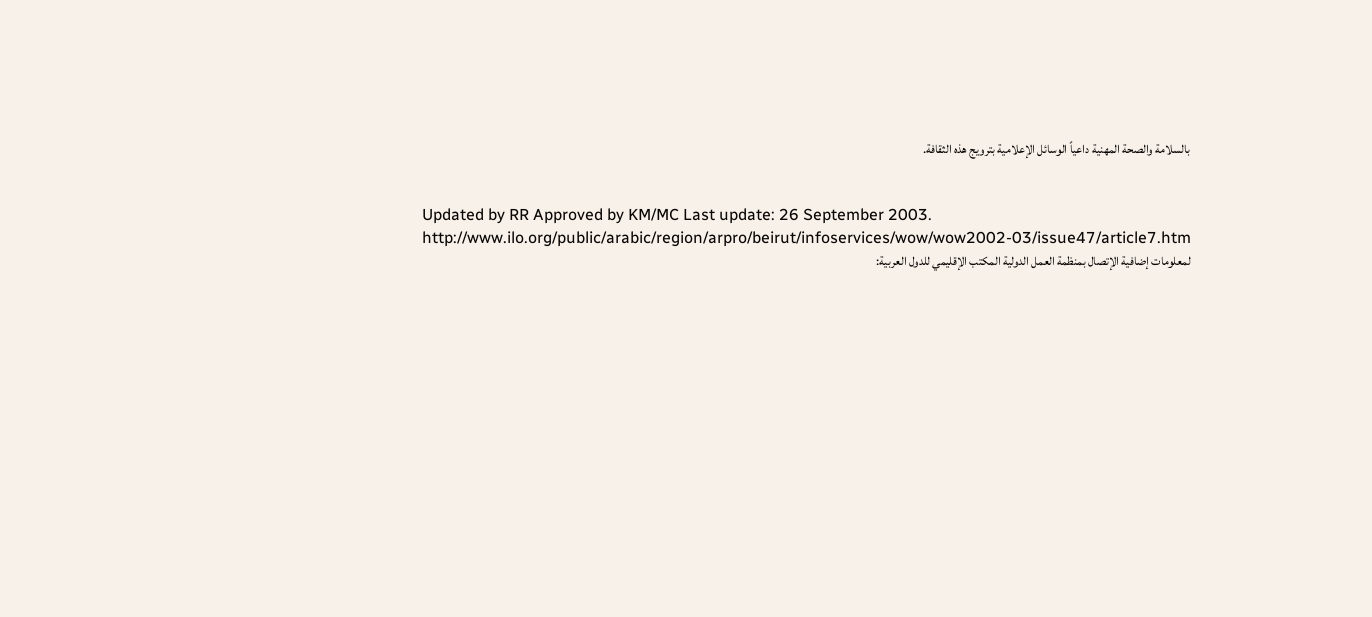بالسلامة والصحة المهنية داعياً الوسائل الإعلامية بترويج هذه الثقافة.


Updated by RR Approved by KM/MC Last update: 26 September 2003.
http://www.ilo.org/public/arabic/region/arpro/beirut/infoservices/wow/wow2002-03/issue47/article7.htm
لمعلومات إضافية الإتصال بمنظمة العمل الدولية المكتب الإقليمي للدول العربية: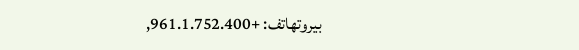بيروتهاتف: +961.1.752.400,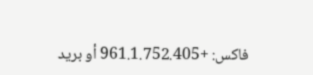فاكس: +961.1.752.405 أو بريد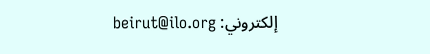إلكتروني: beirut@ilo.org